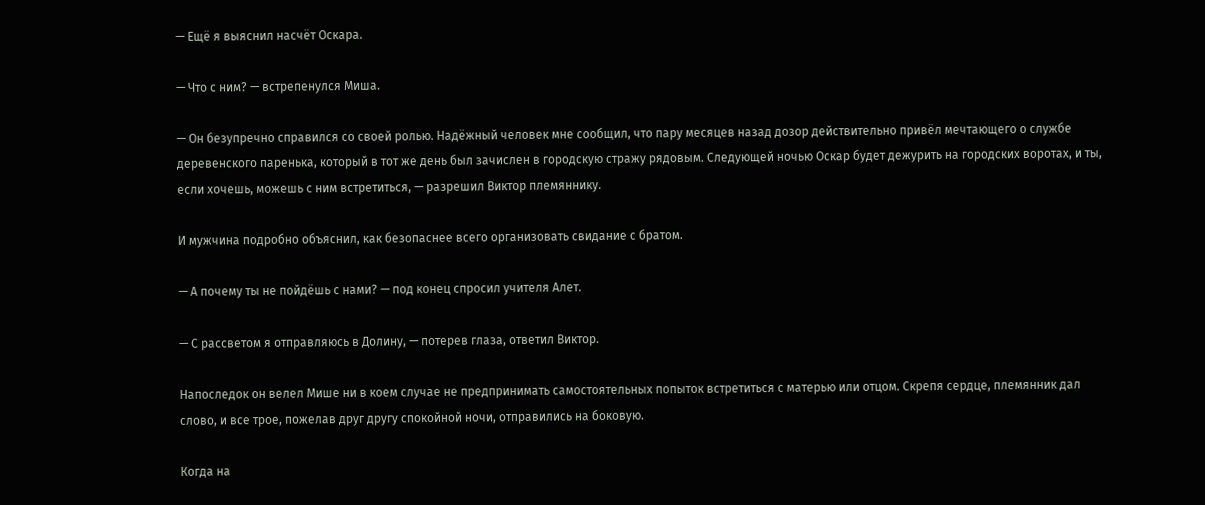— Ещё я выяснил насчёт Оскара.

— Что с ним? — встрепенулся Миша.

— Он безупречно справился со своей ролью. Надёжный человек мне сообщил, что пару месяцев назад дозор действительно привёл мечтающего о службе деревенского паренька, который в тот же день был зачислен в городскую стражу рядовым. Следующей ночью Оскар будет дежурить на городских воротах, и ты, если хочешь, можешь с ним встретиться, — разрешил Виктор племяннику.

И мужчина подробно объяснил, как безопаснее всего организовать свидание с братом.

— А почему ты не пойдёшь с нами? — под конец спросил учителя Алет.

— С рассветом я отправляюсь в Долину, — потерев глаза, ответил Виктор.

Напоследок он велел Мише ни в коем случае не предпринимать самостоятельных попыток встретиться с матерью или отцом. Скрепя сердце, племянник дал слово, и все трое, пожелав друг другу спокойной ночи, отправились на боковую.

Когда на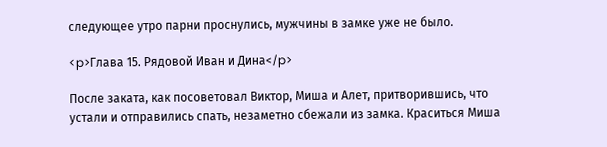следующее утро парни проснулись, мужчины в замке уже не было.

<p>Глава 15. Рядовой Иван и Дина</p>

После заката, как посоветовал Виктор, Миша и Алет, притворившись, что устали и отправились спать, незаметно сбежали из замка. Краситься Миша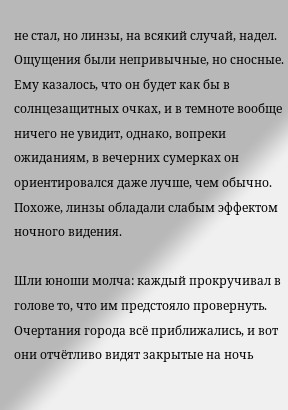не стал, но линзы, на всякий случай, надел. Ощущения были непривычные, но сносные. Ему казалось, что он будет как бы в солнцезащитных очках, и в темноте вообще ничего не увидит, однако, вопреки ожиданиям, в вечерних сумерках он ориентировался даже лучше, чем обычно. Похоже, линзы обладали слабым эффектом ночного видения.

Шли юноши молча: каждый прокручивал в голове то, что им предстояло провернуть. Очертания города всё приближались, и вот они отчётливо видят закрытые на ночь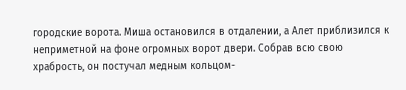городские ворота. Миша остановился в отдалении, а Алет приблизился к неприметной на фоне огромных ворот двери. Собрав всю свою храбрость, он постучал медным кольцом-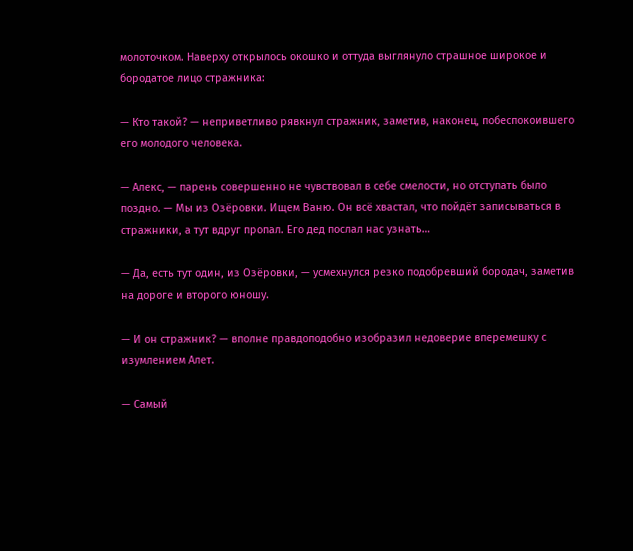молоточком. Наверху открылось окошко и оттуда выглянуло страшное широкое и бородатое лицо стражника:

— Кто такой? — неприветливо рявкнул стражник, заметив, наконец, побеспокоившего его молодого человека.

— Алекс, — парень совершенно не чувствовал в себе смелости, но отступать было поздно. — Мы из Озёровки. Ищем Ваню. Он всё хвастал, что пойдёт записываться в стражники, а тут вдруг пропал. Его дед послал нас узнать…

— Да, есть тут один, из Озёровки, — усмехнулся резко подобревший бородач, заметив на дороге и второго юношу.

— И он стражник? — вполне правдоподобно изобразил недоверие вперемешку с изумлением Алет.

— Самый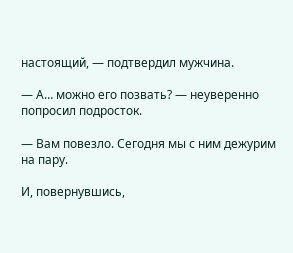настоящий, — подтвердил мужчина.

— А… можно его позвать? — неуверенно попросил подросток.

— Вам повезло. Сегодня мы с ним дежурим на пару.

И, повернувшись,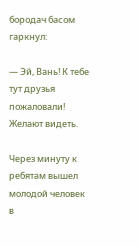бородач басом гаркнул:

— Эй, Вань! К тебе тут друзья пожаловали! Желают видеть.

Через минуту к ребятам вышел молодой человек в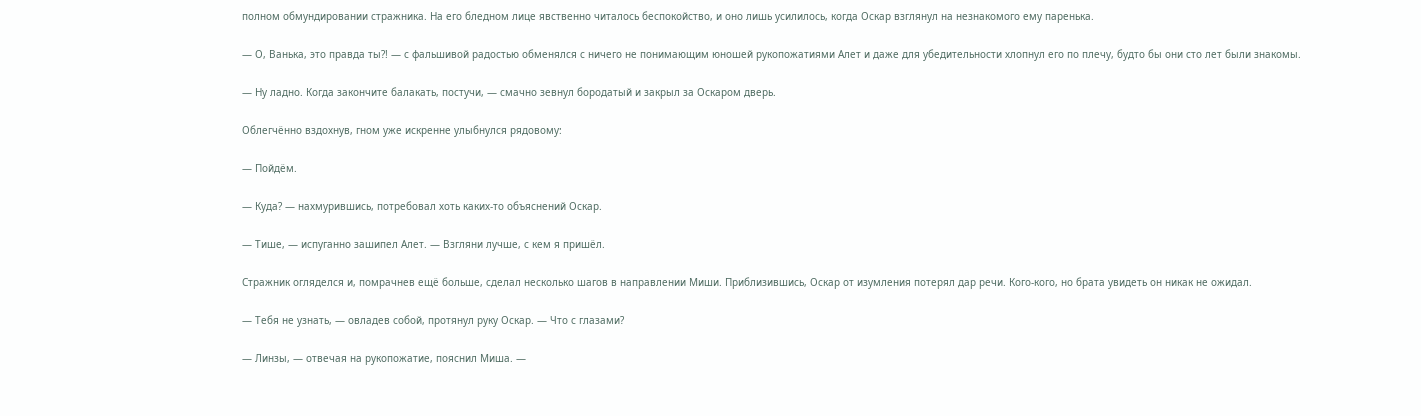полном обмундировании стражника. На его бледном лице явственно читалось беспокойство, и оно лишь усилилось, когда Оскар взглянул на незнакомого ему паренька.

— О, Ванька, это правда ты?! — с фальшивой радостью обменялся с ничего не понимающим юношей рукопожатиями Алет и даже для убедительности хлопнул его по плечу, будто бы они сто лет были знакомы.

— Ну ладно. Когда закончите балакать, постучи, — смачно зевнул бородатый и закрыл за Оскаром дверь.

Облегчённо вздохнув, гном уже искренне улыбнулся рядовому:

— Пойдём.

— Куда? — нахмурившись, потребовал хоть каких-то объяснений Оскар.

— Тише, — испуганно зашипел Алет. — Взгляни лучше, с кем я пришёл.

Стражник огляделся и, помрачнев ещё больше, сделал несколько шагов в направлении Миши. Приблизившись, Оскар от изумления потерял дар речи. Кого-кого, но брата увидеть он никак не ожидал.

— Тебя не узнать, — овладев собой, протянул руку Оскар. — Что с глазами?

— Линзы, — отвечая на рукопожатие, пояснил Миша. —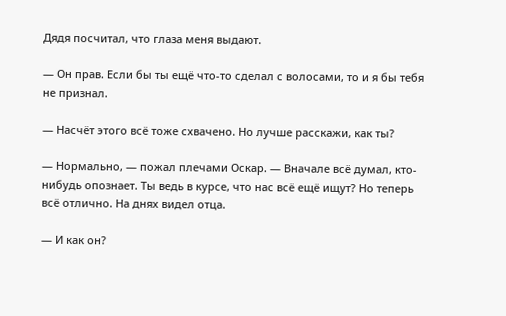Дядя посчитал, что глаза меня выдают.

— Он прав. Если бы ты ещё что-то сделал с волосами, то и я бы тебя не признал.

— Насчёт этого всё тоже схвачено. Но лучше расскажи, как ты?

— Нормально, — пожал плечами Оскар. — Вначале всё думал, кто-нибудь опознает. Ты ведь в курсе, что нас всё ещё ищут? Но теперь всё отлично. На днях видел отца.

— И как он?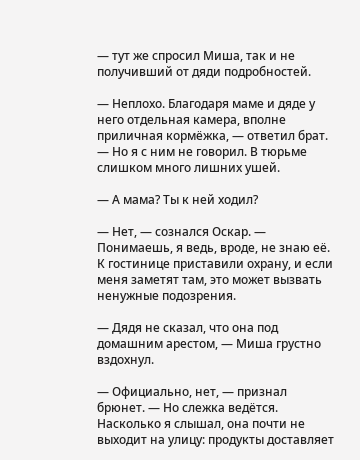— тут же спросил Миша, так и не получивший от дяди подробностей.

— Неплохо. Благодаря маме и дяде у него отдельная камера, вполне приличная кормёжка, — ответил брат. — Но я с ним не говорил. В тюрьме слишком много лишних ушей.

— А мама? Ты к ней ходил?

— Нет, — сознался Оскар. — Понимаешь, я ведь, вроде, не знаю её. К гостинице приставили охрану, и если меня заметят там, это может вызвать ненужные подозрения.

— Дядя не сказал, что она под домашним арестом, — Миша грустно вздохнул.

— Официально, нет, — признал брюнет. — Но слежка ведётся. Насколько я слышал, она почти не выходит на улицу: продукты доставляет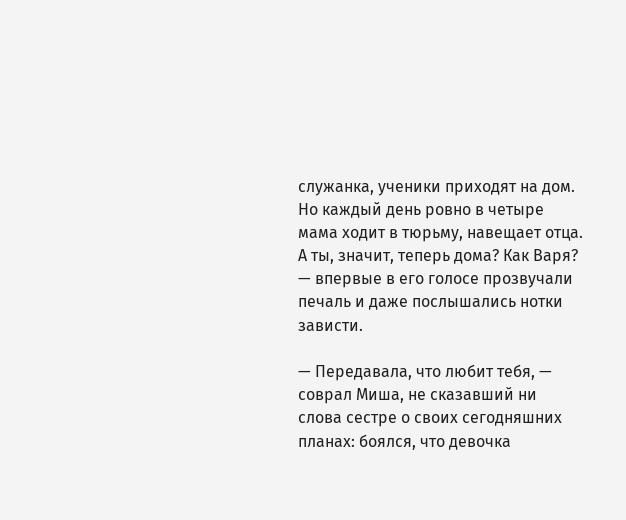служанка, ученики приходят на дом. Но каждый день ровно в четыре мама ходит в тюрьму, навещает отца. А ты, значит, теперь дома? Как Варя? — впервые в его голосе прозвучали печаль и даже послышались нотки зависти.

— Передавала, что любит тебя, — соврал Миша, не сказавший ни слова сестре о своих сегодняшних планах: боялся, что девочка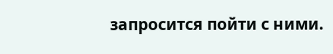запросится пойти с ними.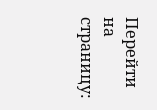Перейти на страницу: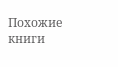Похожие книги